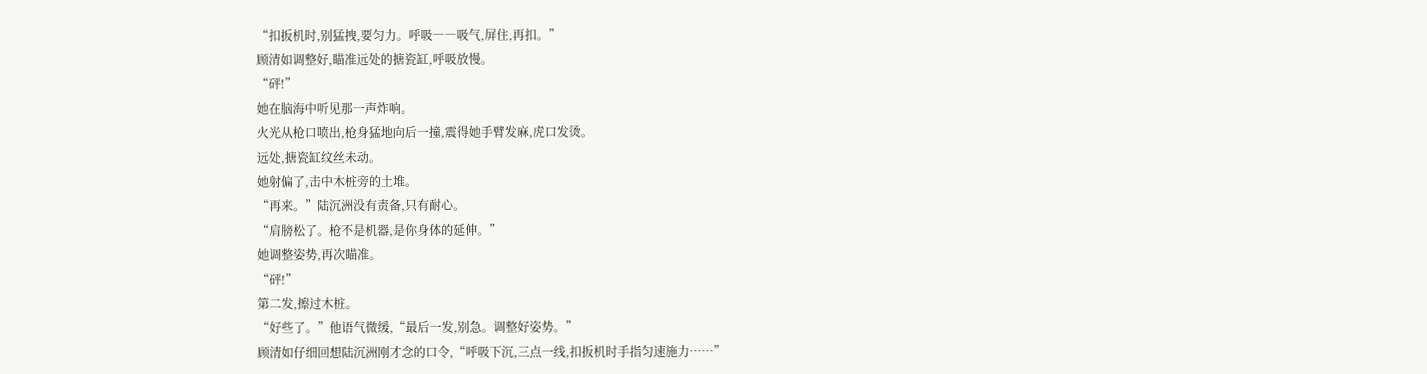“扣扳机时,别猛拽,要匀力。呼吸――吸气,屏住,再扣。”
顾清如调整好,瞄准远处的搪瓷缸,呼吸放慢。
“砰!”
她在脑海中听见那一声炸响。
火光从枪口喷出,枪身猛地向后一撞,震得她手臂发麻,虎口发烫。
远处,搪瓷缸纹丝未动。
她射偏了,击中木桩旁的土堆。
“再来。”陆沉洲没有责备,只有耐心。
“肩膀松了。枪不是机器,是你身体的延伸。”
她调整姿势,再次瞄准。
“砰!”
第二发,擦过木桩。
“好些了。”他语气微缓,“最后一发,别急。调整好姿势。”
顾清如仔细回想陆沉洲刚才念的口令,“呼吸下沉,三点一线,扣扳机时手指匀速施力……”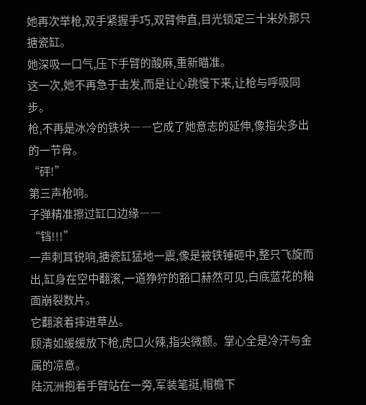她再次举枪,双手紧握手巧,双臂伸直,目光锁定三十米外那只搪瓷缸。
她深吸一口气,压下手臂的酸麻,重新瞄准。
这一次,她不再急于击发,而是让心跳慢下来,让枪与呼吸同步。
枪,不再是冰冷的铁块――它成了她意志的延伸,像指尖多出的一节骨。
“砰!”
第三声枪响。
子弹精准擦过缸口边缘――
“铛!!!”
一声刺耳锐响,搪瓷缸猛地一震,像是被铁锤砸中,整只飞旋而出,缸身在空中翻滚,一道狰狞的豁口赫然可见,白底蓝花的釉面崩裂数片。
它翻滚着摔进草丛。
顾清如缓缓放下枪,虎口火辣,指尖微颤。掌心全是冷汗与金属的凉意。
陆沉洲抱着手臂站在一旁,军装笔挺,帽檐下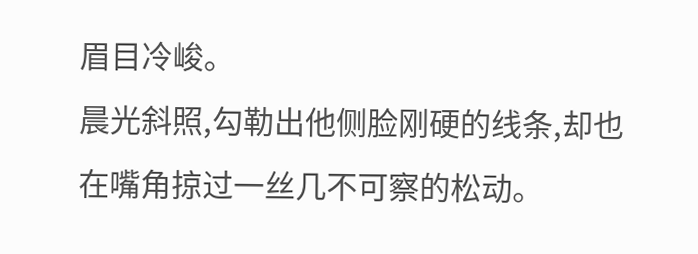眉目冷峻。
晨光斜照,勾勒出他侧脸刚硬的线条,却也在嘴角掠过一丝几不可察的松动。